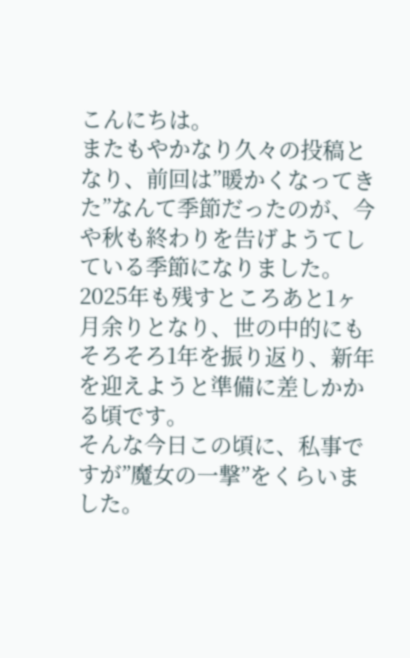こんにちは。
またもやかなり久々の投稿となり、前回は”暖かくなってきた”なんて季節だったのが、今や秋も終わりを告げようてしている季節になりました。
2025年も残すところあと1ヶ月余りとなり、世の中的にもそろそろ1年を振り返り、新年を迎えようと準備に差しかかる頃です。
そんな今日この頃に、私事ですが”魔女の一撃”をくらいました。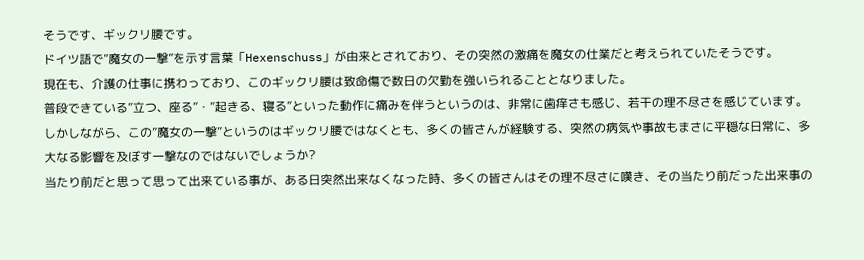そうです、ギックリ腰です。
ドイツ語で”魔女の一撃”を示す言葉「Hexenschuss」が由来とされており、その突然の激痛を魔女の仕業だと考えられていたそうです。
現在も、介護の仕事に携わっており、このギックリ腰は致命傷で数日の欠勤を強いられることとなりました。
普段できている”立つ、座る”・”起きる、寝る”といった動作に痛みを伴うというのは、非常に歯痒さも感じ、若干の理不尽さを感じています。
しかしながら、この”魔女の一撃”というのはギックリ腰ではなくとも、多くの皆さんが経験する、突然の病気や事故もまさに平穏な日常に、多大なる影響を及ぼす一撃なのではないでしょうか?
当たり前だと思って思って出来ている事が、ある日突然出来なくなった時、多くの皆さんはその理不尽さに嘆き、その当たり前だった出来事の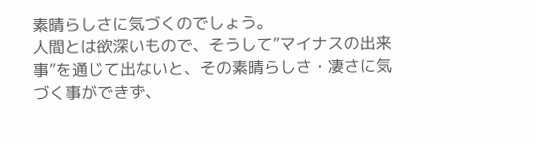素晴らしさに気づくのでしょう。
人間とは欲深いもので、そうして”マイナスの出来事”を通じて出ないと、その素晴らしさ・凄さに気づく事ができず、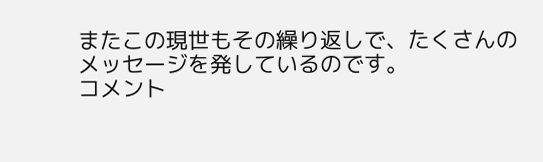またこの現世もその繰り返しで、たくさんのメッセージを発しているのです。
コメント